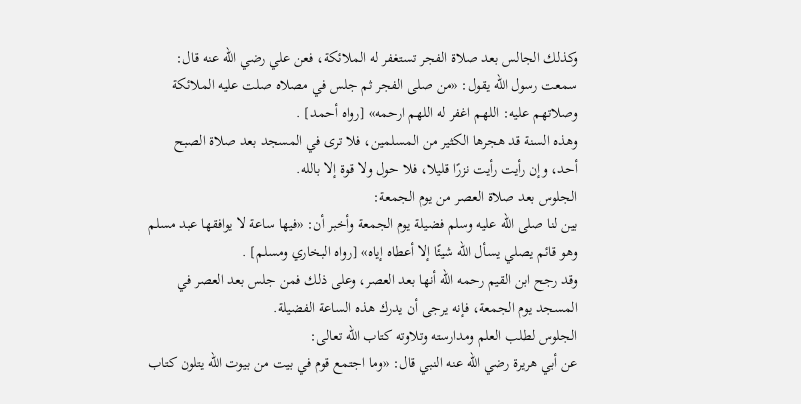وكذلك الجالس بعد صلاة الفجر تستغفر له الملائكة، فعن علي رضي الله عنه قال: سمعت رسول الله يقول: «من صلى الفجر ثم جلس في مصلاه صلت عليه الملائكة وصلاتهم عليه: اللهم اغفر له اللهم ارحمه» [رواه أحمد] .
وهذه السنة قد هجرها الكثير من المسلمين، فلا ترى في المسجد بعد صلاة الصبح أحد، وإن رأيت رأيت نزرًا قليلا، فلا حول ولا قوة إلا بالله.
الجلوس بعد صلاة العصر من يوم الجمعة:
بين لنا صلى الله عليه وسلم فضيلة يوم الجمعة وأخبر أن: «فيها ساعة لا يوافقها عبد مسلم وهو قائم يصلي يسأل الله شيئًا إلا أعطاه إياه» [رواه البخاري ومسلم] .
وقد رجح ابن القيم رحمه الله أنها بعد العصر، وعلى ذلك فمن جلس بعد العصر في المسجد يوم الجمعة، فإنه يرجى أن يدرك هذه الساعة الفضيلة.
الجلوس لطلب العلم ومدارسته وتلاوته كتاب الله تعالى:
عن أبي هريرة رضي الله عنه النبي قال: «وما اجتمع قوم في بيت من بيوت الله يتلون كتاب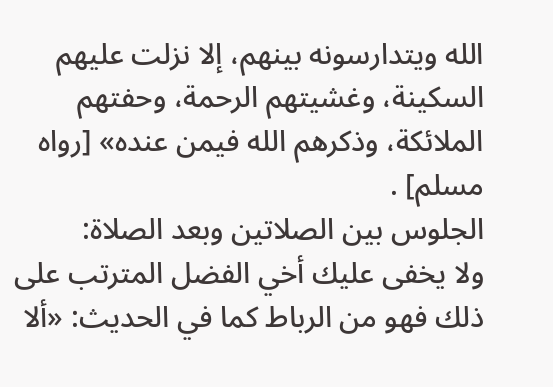الله ويتدارسونه بينهم، إلا نزلت عليهم السكينة، وغشيتهم الرحمة، وحفتهم الملائكة، وذكرهم الله فيمن عنده» [رواه مسلم] .
الجلوس بين الصلاتين وبعد الصلاة:
ولا يخفى عليك أخي الفضل المترتب على ذلك فهو من الرباط كما في الحديث: «ألا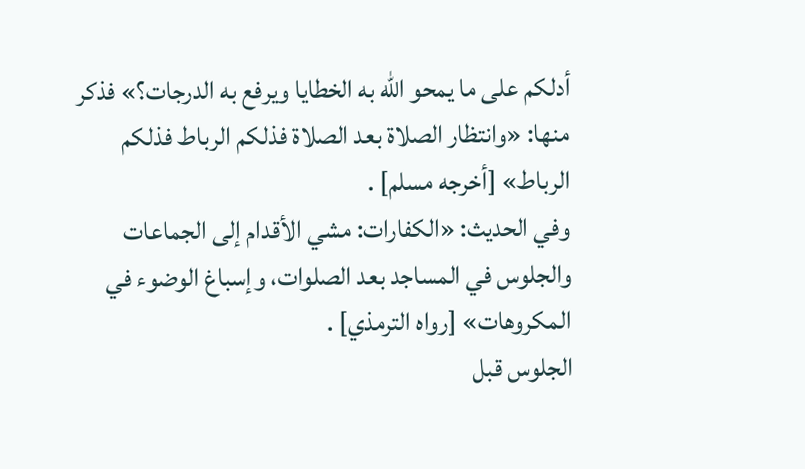أدلكم على ما يمحو الله به الخطايا ويرفع به الدرجات؟» فذكر منها: «وانتظار الصلاة بعد الصلاة فذلكم الرباط فذلكم الرباط» [أخرجه مسلم] .
وفي الحديث: «الكفارات: مشي الأقدام إلى الجماعات والجلوس في المساجد بعد الصلوات، وإسباغ الوضوء في المكروهات» [رواه الترمذي] .
الجلوس قبل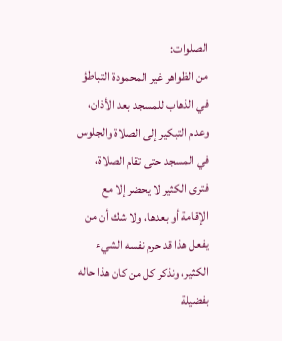الصلوات:
من الظواهر غير المحمودة التباطؤ في الذهاب للمسجد بعد الأذان، وعدم التبكير إلى الصلاة والجلوس في المسجد حتى تقام الصلاة، فترى الكثير لا يحضر إلا مع الإقامة أو بعدها، ولا شك أن من يفعل هذا قد حرم نفسه الشيء الكثير، ونذكر كل من كان هذا حاله بفضيلة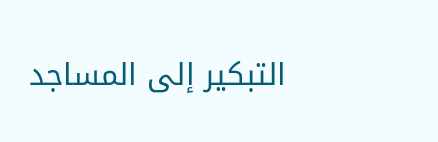التبكير إلى المساجد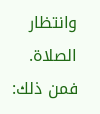وانتظار الصلاة.
فمن ذلك: